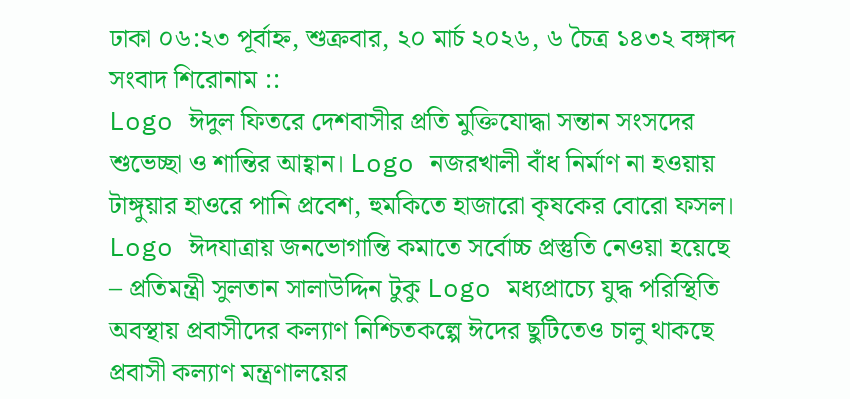ঢাকা ০৬:২৩ পূর্বাহ্ন, শুক্রবার, ২০ মার্চ ২০২৬, ৬ চৈত্র ১৪৩২ বঙ্গাব্দ
সংবাদ শিরোনাম ::
Logo ঈদুল ফিতরে দেশবাসীর প্রতি মুক্তিযোদ্ধা সন্তান সংসদের শুভেচ্ছা ও শান্তির আহ্বান। Logo নজরখালী বাঁধ নির্মাণ না হওয়ায় টাঙ্গুয়ার হাওরে পানি প্রবেশ, হুমকিতে হাজারো কৃষকের বোরো ফসল। Logo ঈদযাত্রায় জনভোগান্তি কমাতে সর্বোচ্চ প্রস্তুতি নেওয়া হয়েছে – প্রতিমন্ত্রী সুলতান সালাউদ্দিন টুকু Logo মধ্যপ্রাচ্যে যুদ্ধ পরিস্থিতি অবস্থায় প্রবাসীদের কল্যাণ নিশ্চিতকল্পে ঈদের ছুটিতেও চালু থাকছে প্রবাসী কল্যাণ মন্ত্রণালয়ের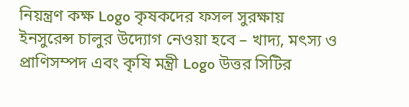নিয়ন্ত্রণ কক্ষ Logo কৃষকদের ফসল সুরক্ষায় ইনসুরেন্স চালুর উদ্যোগ নেওয়া হবে – খাদ্য, মৎস্য ও প্রাণিসম্পদ এবং কৃষি মন্ত্রী Logo উত্তর সিটির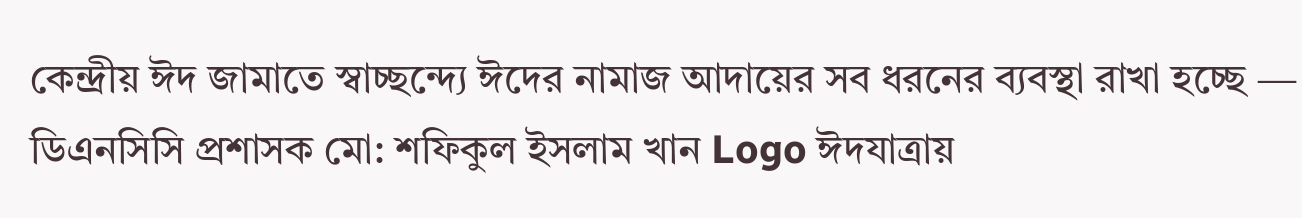কেন্দ্রীয় ঈদ জামাতে স্বাচ্ছন্দ্যে ঈদের নামাজ আদায়ের সব ধরনের ব্যবস্থা রাখা হচ্ছে — ডিএনসিসি প্রশাসক মো: শফিকুল ইসলাম খান Logo ঈদযাত্রায়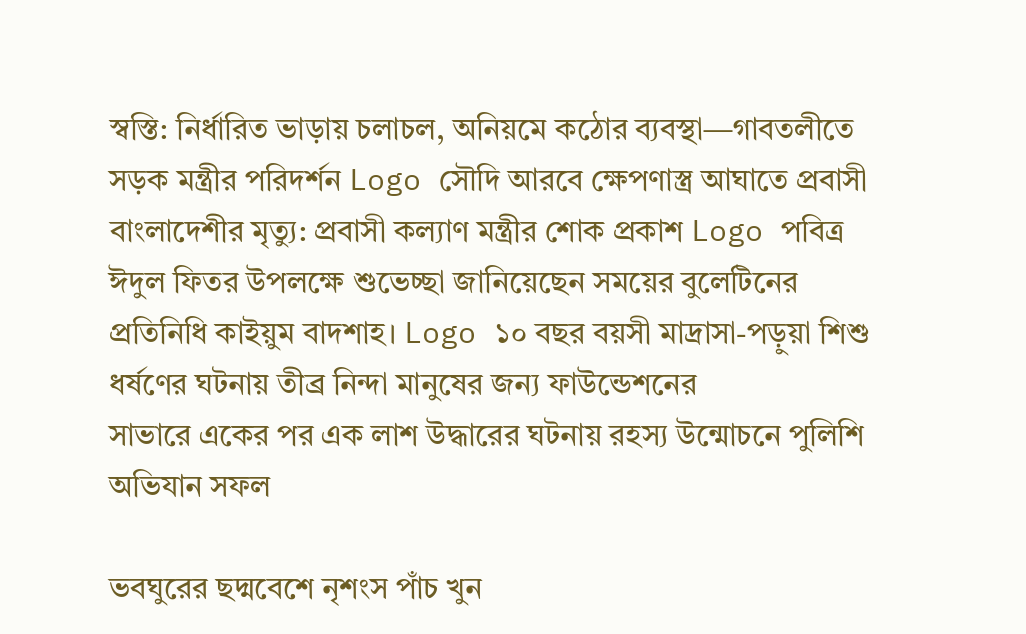স্বস্তি: নির্ধারিত ভাড়ায় চলাচল, অনিয়মে কঠোর ব্যবস্থা—গাবতলীতে সড়ক মন্ত্রীর পরিদর্শন Logo সৌদি আরবে ক্ষেপণাস্ত্র আঘাতে প্রবাসী বাংলাদেশীর মৃত্যু: প্রবাসী কল্যাণ মন্ত্রীর শোক প্রকাশ Logo পবিত্র ঈদুল ফিতর উপলক্ষে শুভেচ্ছা জানিয়েছেন সময়ের বুলেটিনের প্রতিনিধি কাইয়ুম বাদশাহ। Logo ১০ বছর বয়সী মাদ্রাসা-পড়ুয়া শিশু ধর্ষণের ঘটনায় তীব্র নিন্দা মানুষের জন্য ফাউন্ডেশনের
সাভারে একের পর এক লাশ উদ্ধারের ঘটনায় রহস্য উন্মোচনে পুলিশি অভিযান সফল

ভবঘুরের ছদ্মবেশে নৃশংস পাঁচ খুন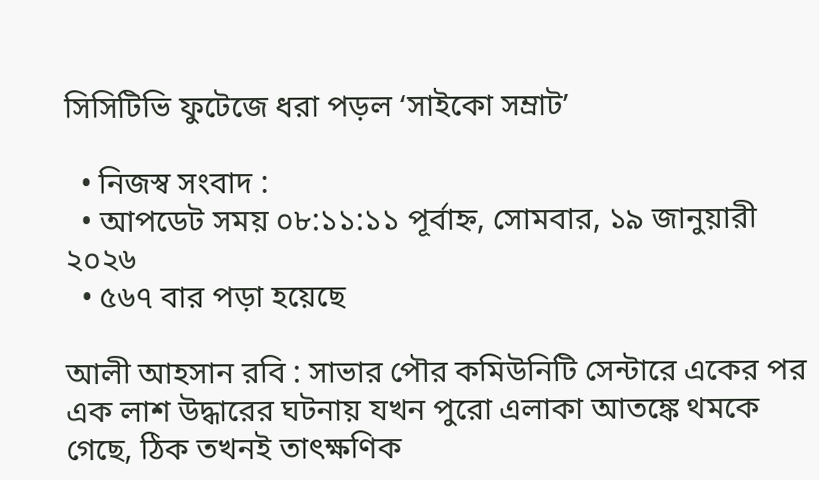সিসিটিভি ফুটেজে ধরা পড়ল ‘সাইকো সম্রাট’

  • নিজস্ব সংবাদ :
  • আপডেট সময় ০৮:১১:১১ পূর্বাহ্ন, সোমবার, ১৯ জানুয়ারী ২০২৬
  • ৫৬৭ বার পড়া হয়েছে

আলী আহসান রবি : সাভার পৌর কমিউনিটি সেন্টারে একের পর এক লাশ উদ্ধারের ঘটনায় যখন পুরো এলাকা আতঙ্কে থমকে গেছে, ঠিক তখনই তাৎক্ষণিক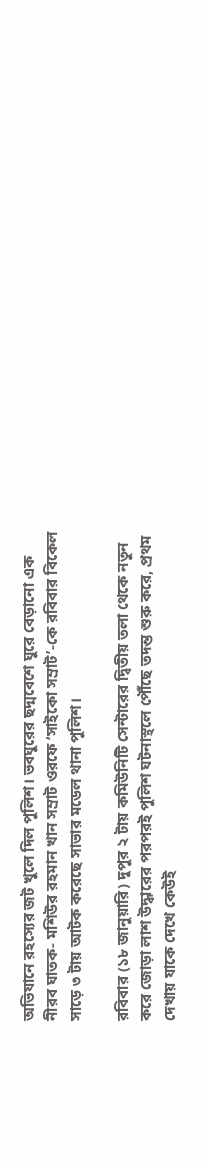অভিযানে রহস্যের জট খুলে দিল পুলিশ। ভবঘুরের ছদ্মবেশে ঘুরে বেড়ানো এক নীরব ঘাতক- মশিউর রহমান খান সম্রাট ওরফে ‘সাইকো সম্রাট’-কে রবিবার বিকেল সাড়ে ৩ টায় আটক করেছে সাভার মডেল থানা পুলিশ।

রবিবার (১৮ জানুয়ারি) দুপুর ২ টায় কমিউনিটি সেন্টারের দ্বিতীয় তলা থেকে নতুন করে জোড়া লাশ উদ্ধারের পরপরই পুলিশ ঘটনাস্থলে পৌঁছে তদন্ত শুরু করে, প্রথম দেখায় যাকে দেখে কেউই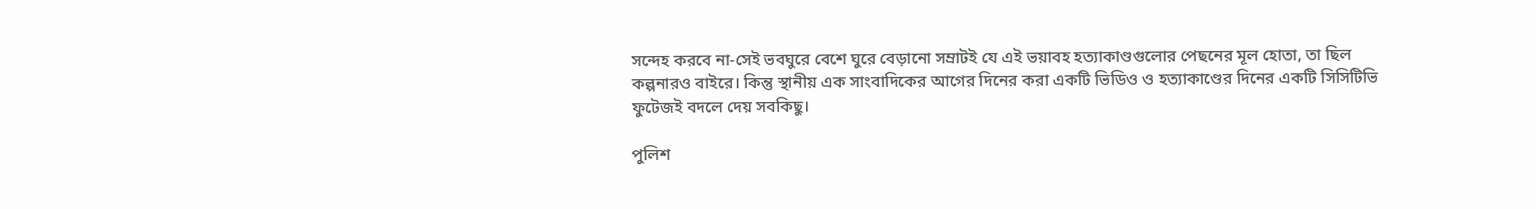সন্দেহ করবে না-সেই ভবঘুরে বেশে ঘুরে বেড়ানো সম্রাটই যে এই ভয়াবহ হত্যাকাণ্ডগুলোর পেছনের মূল হোতা, তা ছিল কল্পনারও বাইরে। কিন্তু স্থানীয় এক সাংবাদিকের আগের দিনের করা একটি ভিডিও ও হত্যাকাণ্ডের দিনের একটি সিসিটিভি ফুটেজই বদলে দেয় সবকিছু।

পুলিশ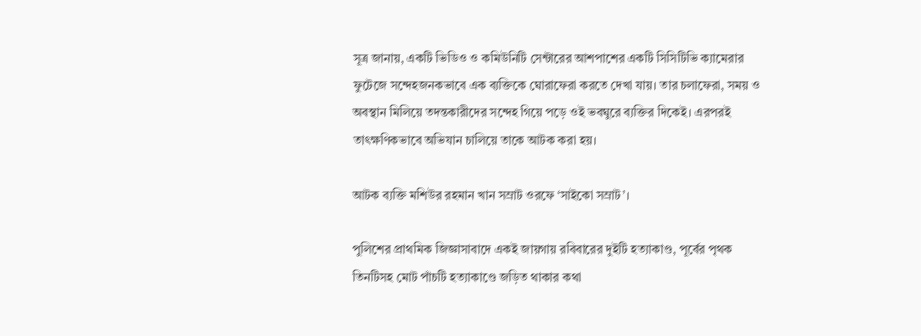সূত্র জানায়, একটি ভিডিও ও কমিউনিটি সেন্টারের আশপাশের একটি সিসিটিভি ক্যামেরার ফুটেজে সন্দেহজনকভাবে এক ব্যক্তিকে ঘোরাফেরা করতে দেখা যায়। তার চলাফেরা, সময় ও অবস্থান মিলিয়ে তদন্তকারীদের সন্দেহ গিয়ে পড়ে ওই ভবঘুরে ব্যক্তির দিকেই। এরপরই তাৎক্ষণিকভাবে অভিযান চালিয়ে তাকে আটক করা হয়।

আটক ব্যক্তি মশিউর রহমান খান সম্রাট ওরফে ‘সাইকো সম্রাট’।

পুলিশের প্রাথমিক জিজ্ঞাসাবাদে একই জায়গায় রবিবারের দুইটি হত্যাকাণ্ড, পূর্বের পৃথক তিনটিসহ মোট পাঁচটি হত্যাকাণ্ডে জড়িত থাকার কথা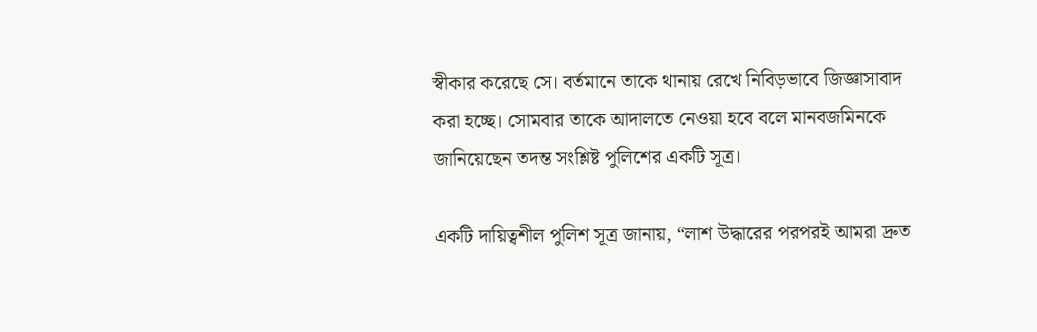স্বীকার করেছে সে। বর্তমানে তাকে থানায় রেখে নিবিড়ভাবে জিজ্ঞাসাবাদ করা হচ্ছে। সোমবার তাকে আদালতে নেওয়া হবে বলে মানবজমিনকে জানিয়েছেন তদন্ত সংশ্লিষ্ট পুলিশের একটি সূত্র।

একটি দায়িত্বশীল পুলিশ সূত্র জানায়, “লাশ উদ্ধারের পরপরই আমরা দ্রুত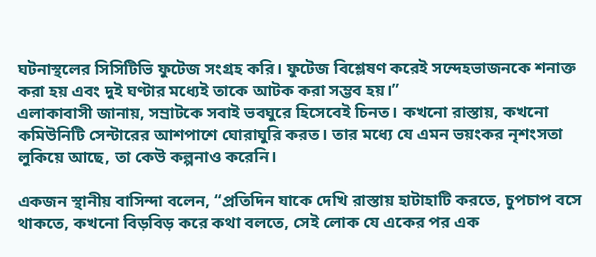ঘটনাস্থলের সিসিটিভি ফুটেজ সংগ্রহ করি। ফুটেজ বিশ্লেষণ করেই সন্দেহভাজনকে শনাক্ত করা হয় এবং দুই ঘণ্টার মধ্যেই তাকে আটক করা সম্ভব হয়।”
এলাকাবাসী জানায়, সম্রাটকে সবাই ভবঘুরে হিসেবেই চিনত। কখনো রাস্তায়, কখনো কমিউনিটি সেন্টারের আশপাশে ঘোরাঘুরি করত। তার মধ্যে যে এমন ভয়ংকর নৃশংসতা লুকিয়ে আছে, তা কেউ কল্পনাও করেনি।

একজন স্থানীয় বাসিন্দা বলেন, “প্রতিদিন যাকে দেখি রাস্তায় হাটাহাটি করতে, চুপচাপ বসে থাকতে, কখনো বিড়বিড় করে কথা বলতে, সেই লোক যে একের পর এক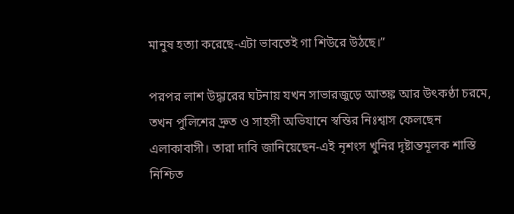মানুষ হত্যা করেছে-এটা ভাবতেই গা শিউরে উঠছে।”

পরপর লাশ উদ্ধারের ঘটনায় যখন সাভারজুড়ে আতঙ্ক আর উৎকণ্ঠা চরমে, তখন পুলিশের দ্রুত ও সাহসী অভিযানে স্বস্তির নিঃশ্বাস ফেলছেন এলাকাবাসী। তারা দাবি জানিয়েছেন-এই নৃশংস খুনির দৃষ্টান্তমূলক শাস্তি নিশ্চিত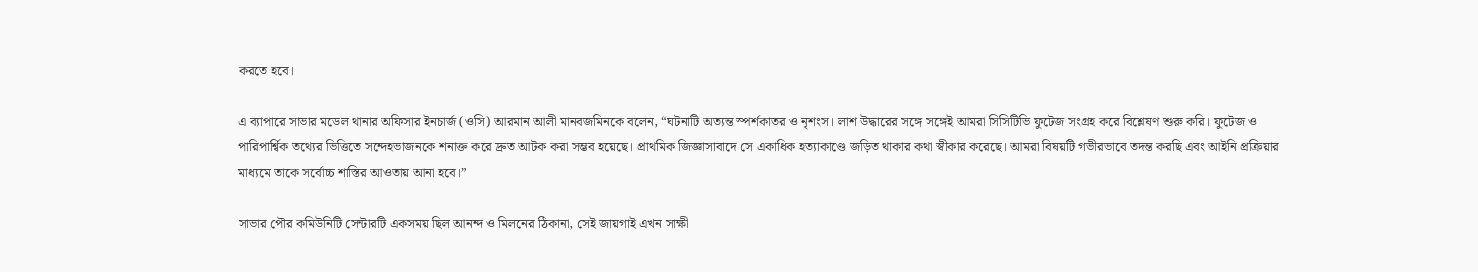করতে হবে।

এ ব্যাপারে সাভার মডেল থানার অফিসার ইনচার্জ (ওসি) আরমান আলী মানবজমিনকে বলেন, “ঘটনাটি অত্যন্ত স্পর্শকাতর ও নৃশংস। লাশ উদ্ধারের সঙ্গে সঙ্গেই আমরা সিসিটিভি ফুটেজ সংগ্রহ করে বিশ্লেষণ শুরু করি। ফুটেজ ও পারিপার্শ্বিক তথ্যের ভিত্তিতে সন্দেহভাজনকে শনাক্ত করে দ্রুত আটক করা সম্ভব হয়েছে। প্রাথমিক জিজ্ঞাসাবাদে সে একাধিক হত্যাকাণ্ডে জড়িত থাকার কথা স্বীকার করেছে। আমরা বিষয়টি গভীরভাবে তদন্ত করছি এবং আইনি প্রক্রিয়ার মাধ্যমে তাকে সর্বোচ্চ শাস্তির আওতায় আনা হবে।”

সাভার পৌর কমিউনিটি সেন্টারটি একসময় ছিল আনন্দ ও মিলনের ঠিকানা, সেই জায়গাই এখন সাক্ষী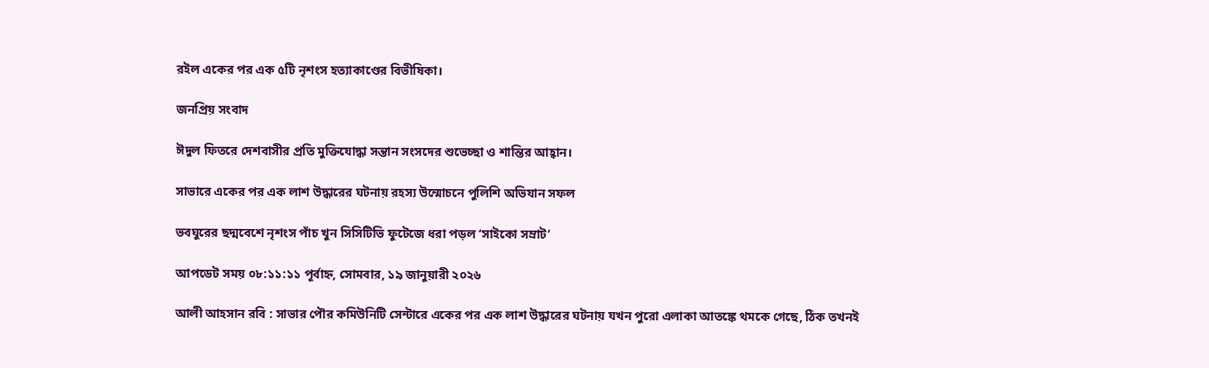রইল একের পর এক ৫টি নৃশংস হত্যাকাণ্ডের বিভীষিকা।

জনপ্রিয় সংবাদ

ঈদুল ফিতরে দেশবাসীর প্রতি মুক্তিযোদ্ধা সন্তান সংসদের শুভেচ্ছা ও শান্তির আহ্বান।

সাভারে একের পর এক লাশ উদ্ধারের ঘটনায় রহস্য উন্মোচনে পুলিশি অভিযান সফল

ভবঘুরের ছদ্মবেশে নৃশংস পাঁচ খুন সিসিটিভি ফুটেজে ধরা পড়ল ‘সাইকো সম্রাট’

আপডেট সময় ০৮:১১:১১ পূর্বাহ্ন, সোমবার, ১৯ জানুয়ারী ২০২৬

আলী আহসান রবি : সাভার পৌর কমিউনিটি সেন্টারে একের পর এক লাশ উদ্ধারের ঘটনায় যখন পুরো এলাকা আতঙ্কে থমকে গেছে, ঠিক তখনই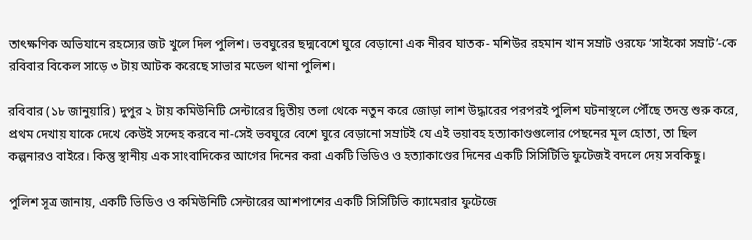তাৎক্ষণিক অভিযানে রহস্যের জট খুলে দিল পুলিশ। ভবঘুরের ছদ্মবেশে ঘুরে বেড়ানো এক নীরব ঘাতক- মশিউর রহমান খান সম্রাট ওরফে ‘সাইকো সম্রাট’-কে রবিবার বিকেল সাড়ে ৩ টায় আটক করেছে সাভার মডেল থানা পুলিশ।

রবিবার (১৮ জানুয়ারি) দুপুর ২ টায় কমিউনিটি সেন্টারের দ্বিতীয় তলা থেকে নতুন করে জোড়া লাশ উদ্ধারের পরপরই পুলিশ ঘটনাস্থলে পৌঁছে তদন্ত শুরু করে, প্রথম দেখায় যাকে দেখে কেউই সন্দেহ করবে না-সেই ভবঘুরে বেশে ঘুরে বেড়ানো সম্রাটই যে এই ভয়াবহ হত্যাকাণ্ডগুলোর পেছনের মূল হোতা, তা ছিল কল্পনারও বাইরে। কিন্তু স্থানীয় এক সাংবাদিকের আগের দিনের করা একটি ভিডিও ও হত্যাকাণ্ডের দিনের একটি সিসিটিভি ফুটেজই বদলে দেয় সবকিছু।

পুলিশ সূত্র জানায়, একটি ভিডিও ও কমিউনিটি সেন্টারের আশপাশের একটি সিসিটিভি ক্যামেরার ফুটেজে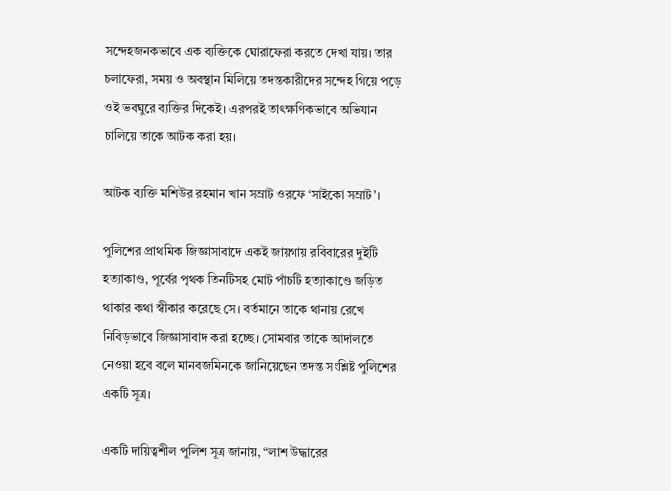সন্দেহজনকভাবে এক ব্যক্তিকে ঘোরাফেরা করতে দেখা যায়। তার চলাফেরা, সময় ও অবস্থান মিলিয়ে তদন্তকারীদের সন্দেহ গিয়ে পড়ে ওই ভবঘুরে ব্যক্তির দিকেই। এরপরই তাৎক্ষণিকভাবে অভিযান চালিয়ে তাকে আটক করা হয়।

আটক ব্যক্তি মশিউর রহমান খান সম্রাট ওরফে ‘সাইকো সম্রাট’।

পুলিশের প্রাথমিক জিজ্ঞাসাবাদে একই জায়গায় রবিবারের দুইটি হত্যাকাণ্ড, পূর্বের পৃথক তিনটিসহ মোট পাঁচটি হত্যাকাণ্ডে জড়িত থাকার কথা স্বীকার করেছে সে। বর্তমানে তাকে থানায় রেখে নিবিড়ভাবে জিজ্ঞাসাবাদ করা হচ্ছে। সোমবার তাকে আদালতে নেওয়া হবে বলে মানবজমিনকে জানিয়েছেন তদন্ত সংশ্লিষ্ট পুলিশের একটি সূত্র।

একটি দায়িত্বশীল পুলিশ সূত্র জানায়, “লাশ উদ্ধারের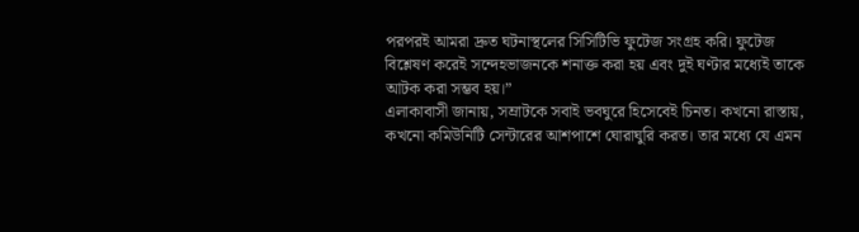পরপরই আমরা দ্রুত ঘটনাস্থলের সিসিটিভি ফুটেজ সংগ্রহ করি। ফুটেজ বিশ্লেষণ করেই সন্দেহভাজনকে শনাক্ত করা হয় এবং দুই ঘণ্টার মধ্যেই তাকে আটক করা সম্ভব হয়।”
এলাকাবাসী জানায়, সম্রাটকে সবাই ভবঘুরে হিসেবেই চিনত। কখনো রাস্তায়, কখনো কমিউনিটি সেন্টারের আশপাশে ঘোরাঘুরি করত। তার মধ্যে যে এমন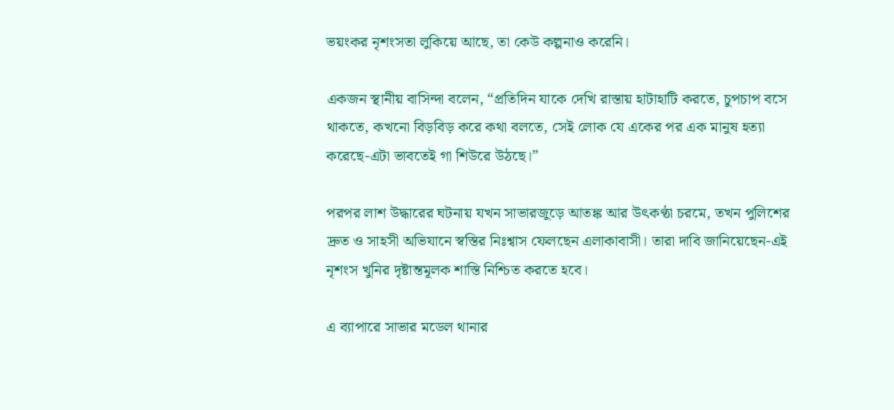ভয়ংকর নৃশংসতা লুকিয়ে আছে, তা কেউ কল্পনাও করেনি।

একজন স্থানীয় বাসিন্দা বলেন, “প্রতিদিন যাকে দেখি রাস্তায় হাটাহাটি করতে, চুপচাপ বসে থাকতে, কখনো বিড়বিড় করে কথা বলতে, সেই লোক যে একের পর এক মানুষ হত্যা করেছে-এটা ভাবতেই গা শিউরে উঠছে।”

পরপর লাশ উদ্ধারের ঘটনায় যখন সাভারজুড়ে আতঙ্ক আর উৎকণ্ঠা চরমে, তখন পুলিশের দ্রুত ও সাহসী অভিযানে স্বস্তির নিঃশ্বাস ফেলছেন এলাকাবাসী। তারা দাবি জানিয়েছেন-এই নৃশংস খুনির দৃষ্টান্তমূলক শাস্তি নিশ্চিত করতে হবে।

এ ব্যাপারে সাভার মডেল থানার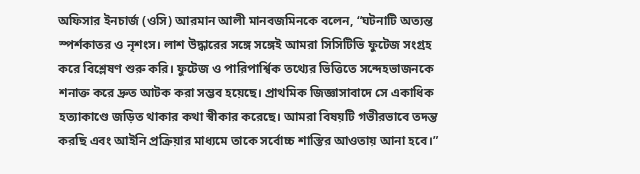অফিসার ইনচার্জ (ওসি) আরমান আলী মানবজমিনকে বলেন, “ঘটনাটি অত্যন্ত স্পর্শকাতর ও নৃশংস। লাশ উদ্ধারের সঙ্গে সঙ্গেই আমরা সিসিটিভি ফুটেজ সংগ্রহ করে বিশ্লেষণ শুরু করি। ফুটেজ ও পারিপার্শ্বিক তথ্যের ভিত্তিতে সন্দেহভাজনকে শনাক্ত করে দ্রুত আটক করা সম্ভব হয়েছে। প্রাথমিক জিজ্ঞাসাবাদে সে একাধিক হত্যাকাণ্ডে জড়িত থাকার কথা স্বীকার করেছে। আমরা বিষয়টি গভীরভাবে তদন্ত করছি এবং আইনি প্রক্রিয়ার মাধ্যমে তাকে সর্বোচ্চ শাস্তির আওতায় আনা হবে।”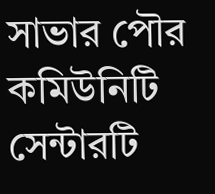সাভার পৌর কমিউনিটি সেন্টারটি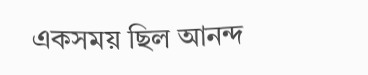একসময় ছিল আনন্দ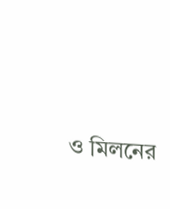ও মিলনের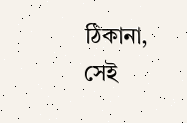ঠিকানা, সেই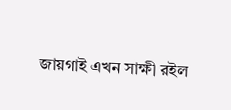জায়গাই এখন সাক্ষী রইল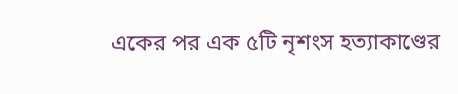একের পর এক ৫টি নৃশংস হত্যাকাণ্ডের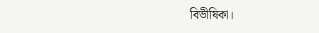বিভীষিকা।